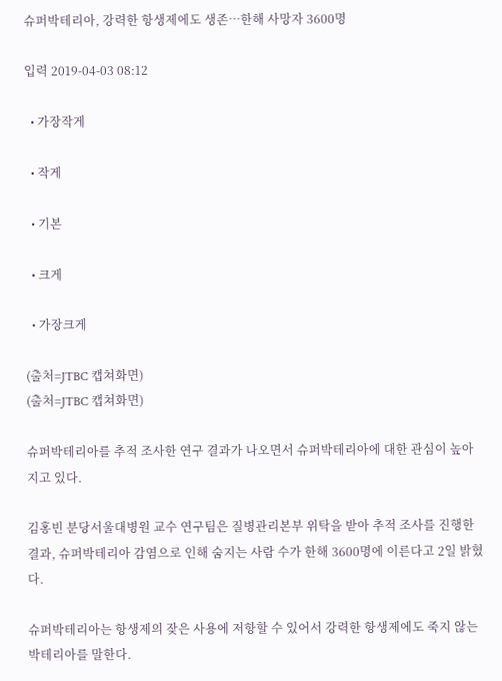슈퍼박테리아, 강력한 항생제에도 생존…한해 사망자 3600명

입력 2019-04-03 08:12

  • 가장작게

  • 작게

  • 기본

  • 크게

  • 가장크게

(출처=JTBC 캡쳐화면)
(출처=JTBC 캡쳐화면)

슈퍼박테리아를 추적 조사한 연구 결과가 나오면서 슈퍼박테리아에 대한 관심이 높아지고 있다.

김홍빈 분당서울대병원 교수 연구팀은 질병관리본부 위탁을 받아 추적 조사를 진행한 결과, 슈퍼박테리아 감염으로 인해 숨지는 사람 수가 한해 3600명에 이른다고 2일 밝혔다.

슈퍼박테리아는 항생제의 잦은 사용에 저항할 수 있어서 강력한 항생제에도 죽지 않는 박테리아를 말한다.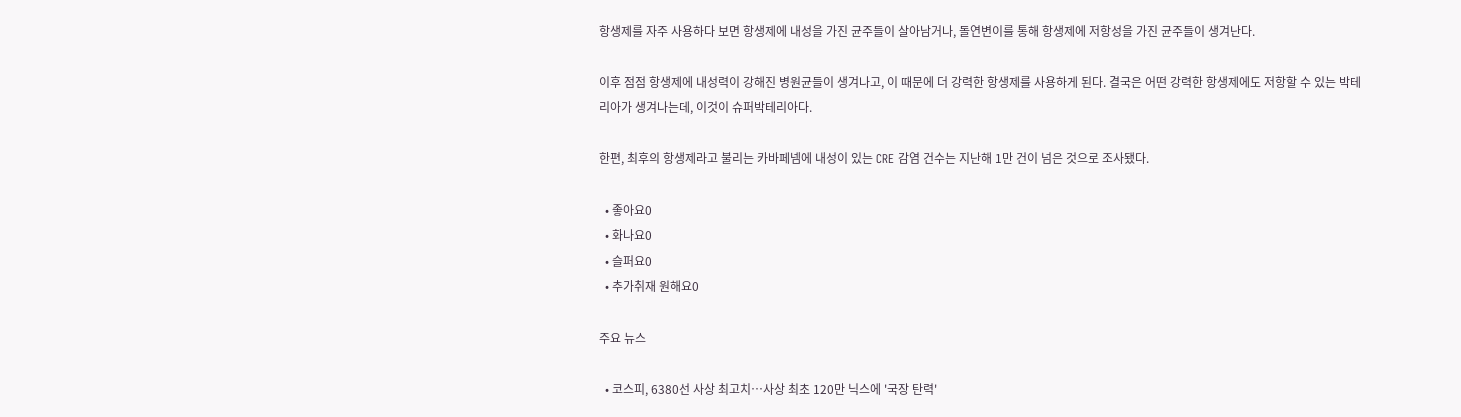항생제를 자주 사용하다 보면 항생제에 내성을 가진 균주들이 살아남거나, 돌연변이를 통해 항생제에 저항성을 가진 균주들이 생겨난다.

이후 점점 항생제에 내성력이 강해진 병원균들이 생겨나고, 이 때문에 더 강력한 항생제를 사용하게 된다. 결국은 어떤 강력한 항생제에도 저항할 수 있는 박테리아가 생겨나는데, 이것이 슈퍼박테리아다.

한편, 최후의 항생제라고 불리는 카바페넴에 내성이 있는 CRE 감염 건수는 지난해 1만 건이 넘은 것으로 조사됐다.

  • 좋아요0
  • 화나요0
  • 슬퍼요0
  • 추가취재 원해요0

주요 뉴스

  • 코스피, 6380선 사상 최고치…사상 최초 120만 닉스에 '국장 탄력'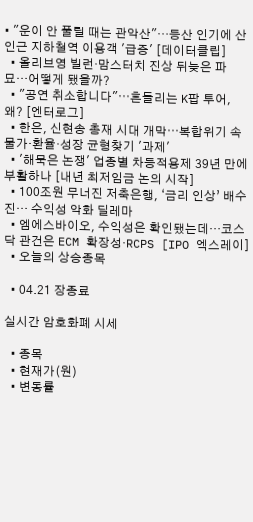• "운이 안 풀릴 때는 관악산"…등산 인기에 산 인근 지하철역 이용객 '급증' [데이터클립]
  • 올리브영 빌런·맘스터치 진상 뒤늦은 파묘…어떻게 됐을까?
  • "공연 취소합니다"⋯흔들리는 K팝 투어, 왜? [엔터로그]
  • 한은, 신현송 총재 시대 개막⋯복합위기 속 물가·환율·성장 균형찾기 '과제'
  • '해묵은 논쟁' 업종별 차등적용제 39년 만에 부활하나 [내년 최저임금 논의 시작]
  • 100조원 무너진 저축은행, ‘금리 인상’ 배수진… 수익성 악화 딜레마
  • 엠에스바이오, 수익성은 확인됐는데…코스닥 관건은 ECM 확장성·RCPS [IPO 엑스레이]
  • 오늘의 상승종목

  • 04.21 장종료

실시간 암호화폐 시세

  • 종목
  • 현재가(원)
  • 변동률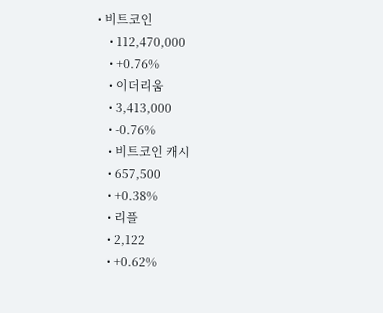• 비트코인
    • 112,470,000
    • +0.76%
    • 이더리움
    • 3,413,000
    • -0.76%
    • 비트코인 캐시
    • 657,500
    • +0.38%
    • 리플
    • 2,122
    • +0.62%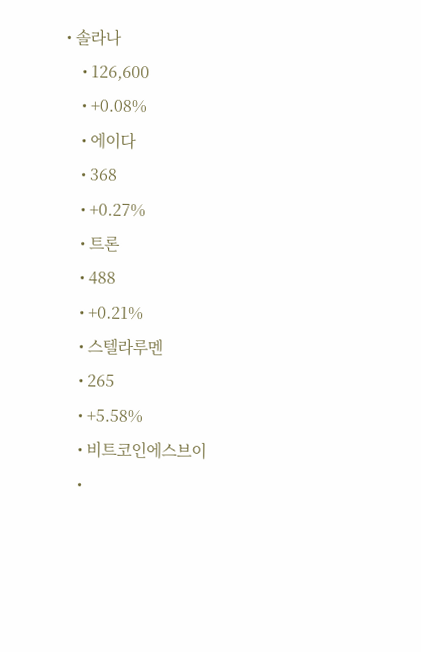• 솔라나
    • 126,600
    • +0.08%
    • 에이다
    • 368
    • +0.27%
    • 트론
    • 488
    • +0.21%
    • 스텔라루멘
    • 265
    • +5.58%
    • 비트코인에스브이
    •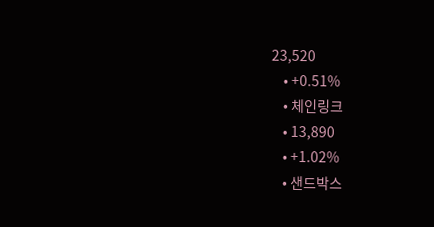23,520
    • +0.51%
    • 체인링크
    • 13,890
    • +1.02%
    • 샌드박스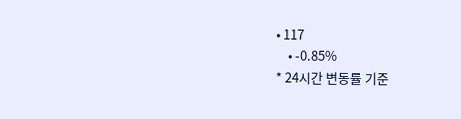• 117
    • -0.85%
* 24시간 변동률 기준